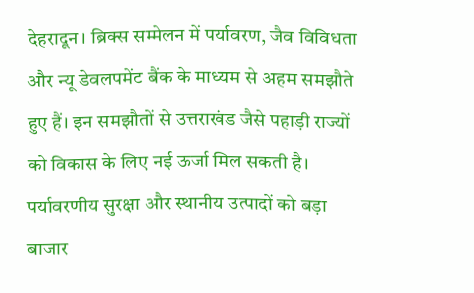देहरादून। ब्रिक्स सम्मेलन में पर्यावरण, जैव विविधता और न्यू डेवलपमेंट बैंक के माध्यम से अहम समझौते हुए हैं। इन समझौतों से उत्तराखंड जैसे पहाड़ी राज्यों को विकास के लिए नई ऊर्जा मिल सकती है। पर्यावरणीय सुरक्षा और स्थानीय उत्पादों को बड़ा बाजार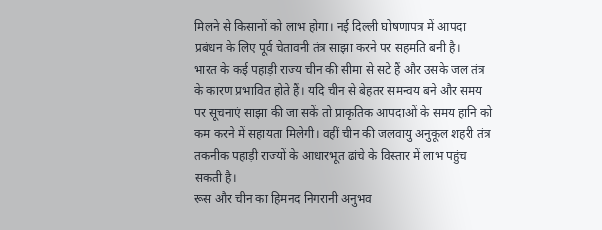मिलने से किसानों को लाभ होगा। नई दिल्ली घोषणापत्र में आपदा प्रबंधन के लिए पूर्व चेतावनी तंत्र साझा करने पर सहमति बनी है।
भारत के कई पहाड़ी राज्य चीन की सीमा से सटे हैं और उसके जल तंत्र के कारण प्रभावित होते हैं। यदि चीन से बेहतर समन्वय बने और समय पर सूचनाएं साझा की जा सकें तो प्राकृतिक आपदाओं के समय हानि को कम करने में सहायता मिलेगी। वहीं चीन की जलवायु अनुकूल शहरी तंत्र तकनीक पहाड़ी राज्यों के आधारभूत ढांचे के विस्तार में लाभ पहुंच सकती है।
रूस और चीन का हिमनद निगरानी अनुभव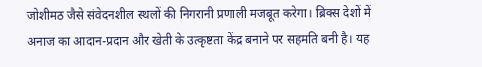जोशीमठ जैसे संवेदनशील स्थलों की निगरानी प्रणाली मजबूत करेगा। ब्रिक्स देशों में अनाज का आदान-प्रदान और खेती के उत्कृष्टता केंद्र बनाने पर सहमति बनी है। यह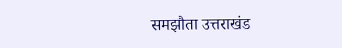समझौता उत्तराखंड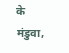के मंडुवा,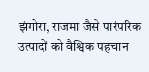झंगोरा, राजमा जैसे पारंपरिक उत्पादों को वैश्विक पहचान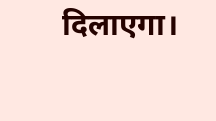दिलाएगा।